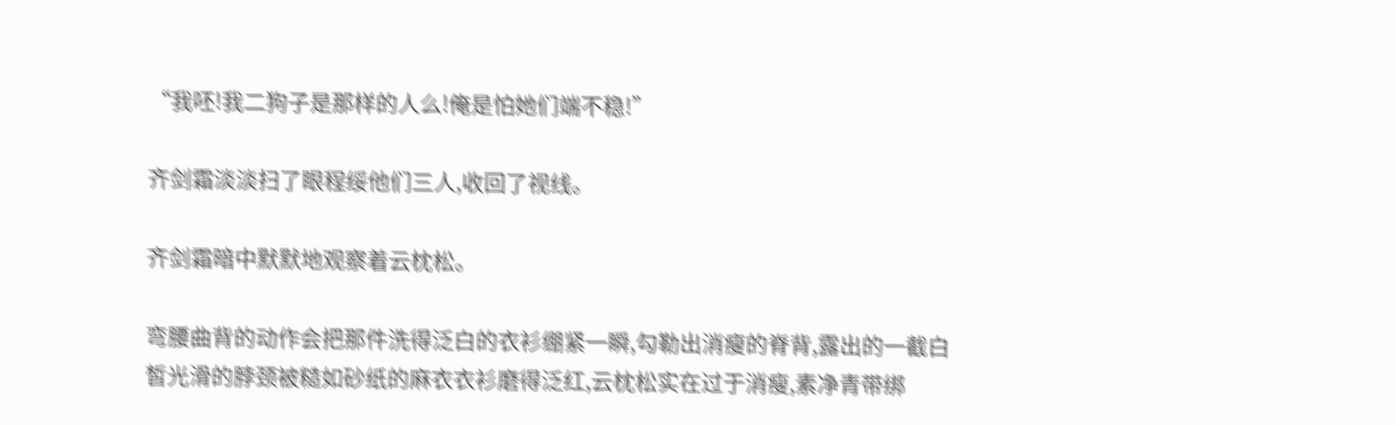“我呸!我二狗子是那样的人么!俺是怕她们端不稳!”

齐剑霜淡淡扫了眼程绥他们三人,收回了视线。

齐剑霜暗中默默地观察着云枕松。

弯腰曲背的动作会把那件洗得泛白的衣衫绷紧一瞬,勾勒出消瘦的脊背,露出的一截白皙光滑的脖颈被糙如砂纸的麻衣衣衫磨得泛红,云枕松实在过于消瘦,素净青带绑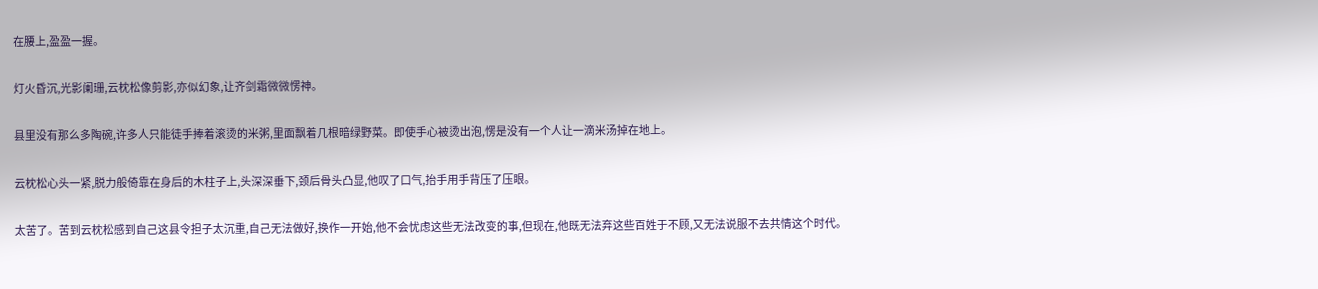在腰上,盈盈一握。

灯火昏沉,光影阑珊,云枕松像剪影,亦似幻象,让齐剑霜微微愣神。

县里没有那么多陶碗,许多人只能徒手捧着滚烫的米粥,里面飘着几根暗绿野菜。即使手心被烫出泡,愣是没有一个人让一滴米汤掉在地上。

云枕松心头一紧,脱力般倚靠在身后的木柱子上,头深深垂下,颈后骨头凸显,他叹了口气,抬手用手背压了压眼。

太苦了。苦到云枕松感到自己这县令担子太沉重,自己无法做好,换作一开始,他不会忧虑这些无法改变的事,但现在,他既无法弃这些百姓于不顾,又无法说服不去共情这个时代。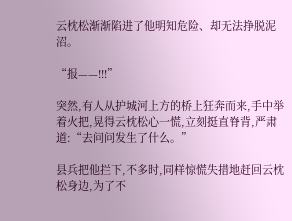云枕松渐渐陷进了他明知危险、却无法挣脱泥沼。

“报——!!!”

突然,有人从护城河上方的桥上狂奔而来,手中举着火把,晃得云枕松心一慌,立刻挺直脊背,严肃道:“去问问发生了什么。”

县兵把他拦下,不多时,同样惊慌失措地赶回云枕松身边,为了不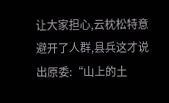让大家担心,云枕松特意避开了人群,县兵这才说出原委:“山上的土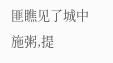匪瞧见了城中施粥,提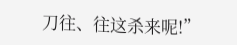刀往、往这杀来呢!”